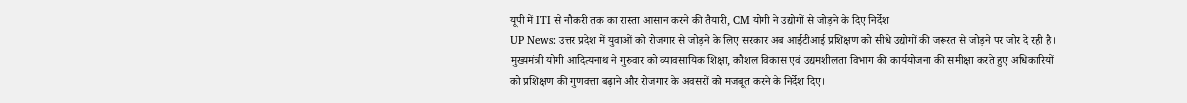यूपी में ITI से नौकरी तक का रास्ता आसान करने की तैयारी, CM योगी ने उद्योगों से जोड़ने के दिए निर्देश
UP News: उत्तर प्रदेश में युवाओं को रोजगार से जोड़ने के लिए सरकार अब आईटीआई प्रशिक्षण को सीधे उद्योगों की जरूरत से जोड़ने पर जोर दे रही है। मुख्यमंत्री योगी आदित्यनाथ ने गुरुवार को व्यावसायिक शिक्षा, कौशल विकास एवं उद्यमशीलता विभाग की कार्ययोजना की समीक्षा करते हुए अधिकारियों को प्रशिक्षण की गुणवत्ता बढ़ाने और रोजगार के अवसरों को मजबूत करने के निर्देश दिए।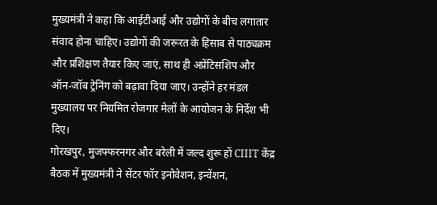मुख्यमंत्री ने कहा कि आईटीआई और उद्योगों के बीच लगातार संवाद होना चाहिए। उद्योगों की जरूरत के हिसाब से पाठ्यक्रम और प्रशिक्षण तैयार किए जाएं, साथ ही अप्रेंटिसशिप और ऑन-जॉब ट्रेनिंग को बढ़ावा दिया जाए। उन्होंने हर मंडल मुख्यालय पर नियमित रोजगार मेलों के आयोजन के निर्देश भी दिए।
गोरखपुर, मुजफ्फरनगर और बरेली में जल्द शुरू हों CIIIT केंद्र
बैठक में मुख्यमंत्री ने सेंटर फॉर इनोवेशन, इन्वेंशन,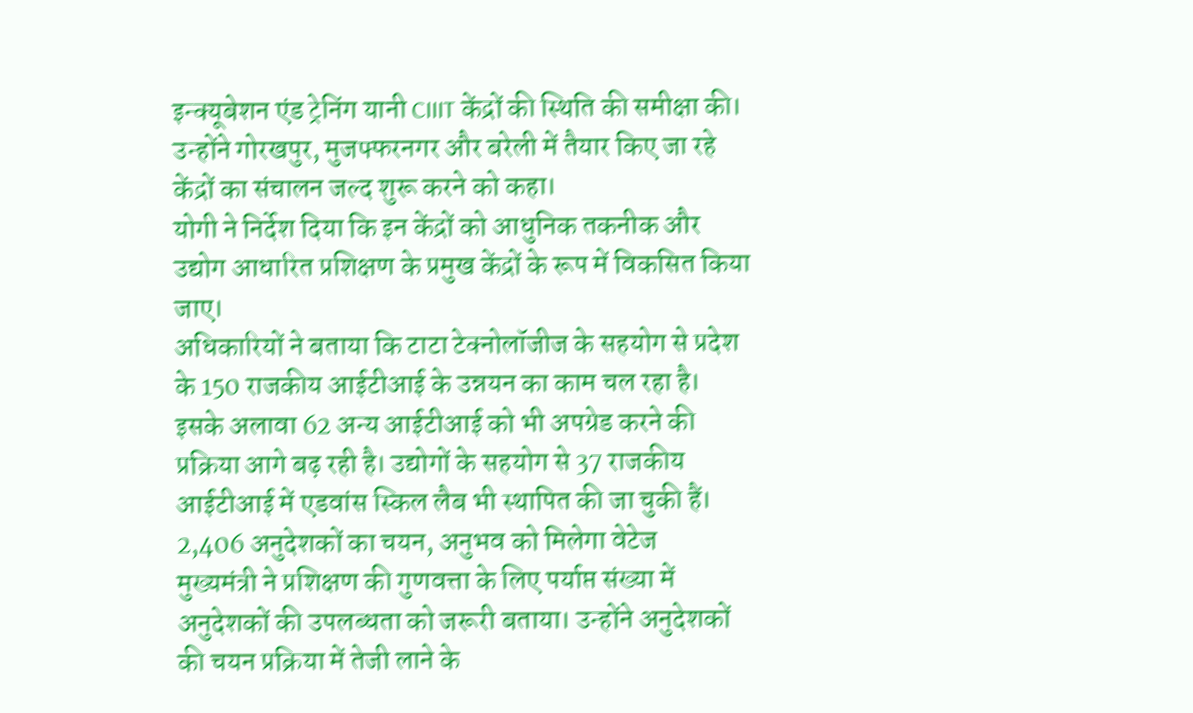इन्क्यूबेशन एंड ट्रेनिंग यानी CIIIT केंद्रों की स्थिति की समीक्षा की। उन्होंने गोरखपुर, मुजफ्फरनगर और बरेली में तैयार किए जा रहे केंद्रों का संचालन जल्द शुरू करने को कहा।
योगी ने निर्देश दिया कि इन केंद्रों को आधुनिक तकनीक और उद्योग आधारित प्रशिक्षण के प्रमुख केंद्रों के रूप में विकसित किया जाए।
अधिकारियों ने बताया कि टाटा टेक्नोलॉजीज के सहयोग से प्रदेश के 150 राजकीय आईटीआई के उन्नयन का काम चल रहा है। इसके अलावा 62 अन्य आईटीआई को भी अपग्रेड करने की प्रक्रिया आगे बढ़ रही है। उद्योगों के सहयोग से 37 राजकीय आईटीआई में एडवांस स्किल लैब भी स्थापित की जा चुकी हैं।
2,406 अनुदेशकों का चयन, अनुभव को मिलेगा वेटेज
मुख्यमंत्री ने प्रशिक्षण की गुणवत्ता के लिए पर्याप्त संख्या में अनुदेशकों की उपलब्धता को जरूरी बताया। उन्होंने अनुदेशकों की चयन प्रक्रिया में तेजी लाने के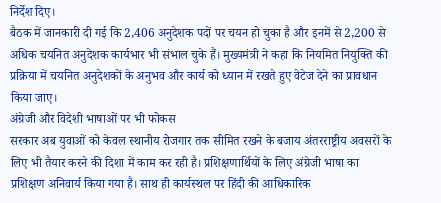निर्देश दिए।
बैठक में जानकारी दी गई कि 2,406 अनुदेशक पदों पर चयन हो चुका है और इनमें से 2,200 से अधिक चयनित अनुदेशक कार्यभार भी संभाल चुके हैं। मुख्यमंत्री ने कहा कि नियमित नियुक्ति की प्रक्रिया में चयनित अनुदेशकों के अनुभव और कार्य को ध्यान में रखते हुए वेटेज देने का प्रावधान किया जाए।
अंग्रेजी और विदेशी भाषाओं पर भी फोकस
सरकार अब युवाओं को केवल स्थानीय रोजगार तक सीमित रखने के बजाय अंतरराष्ट्रीय अवसरों के लिए भी तैयार करने की दिशा में काम कर रही है। प्रशिक्षणार्थियों के लिए अंग्रेजी भाषा का प्रशिक्षण अनिवार्य किया गया है। साथ ही कार्यस्थल पर हिंदी की आधिकारिक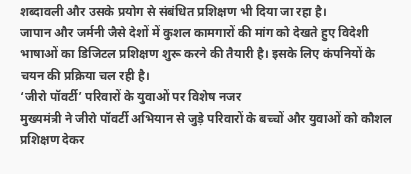शब्दावली और उसके प्रयोग से संबंधित प्रशिक्षण भी दिया जा रहा है।
जापान और जर्मनी जैसे देशों में कुशल कामगारों की मांग को देखते हुए विदेशी भाषाओं का डिजिटल प्रशिक्षण शुरू करने की तैयारी है। इसके लिए कंपनियों के चयन की प्रक्रिया चल रही है।
‘जीरो पॉवर्टी’ परिवारों के युवाओं पर विशेष नजर
मुख्यमंत्री ने जीरो पॉवर्टी अभियान से जुड़े परिवारों के बच्चों और युवाओं को कौशल प्रशिक्षण देकर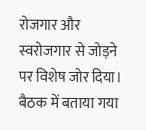रोजगार और स्वरोजगार से जोड़ने पर विशेष जोर दिया।
बैठक में बताया गया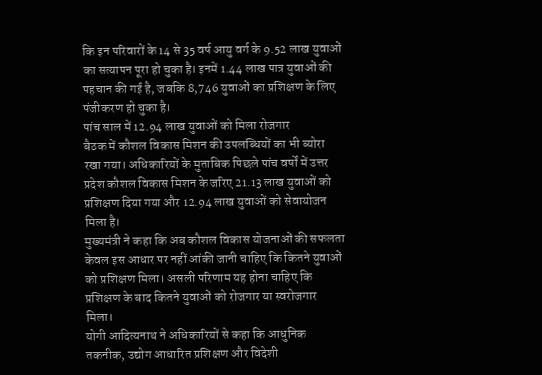कि इन परिवारों के 14 से 35 वर्ष आयु वर्ग के 9.52 लाख युवाओं का सत्यापन पूरा हो चुका है। इनमें 1.44 लाख पात्र युवाओं की पहचान की गई है, जबकि 8,746 युवाओं का प्रशिक्षण के लिए पंजीकरण हो चुका है।
पांच साल में 12.94 लाख युवाओं को मिला रोजगार
बैठक में कौशल विकास मिशन की उपलब्धियों का भी ब्योरा रखा गया। अधिकारियों के मुताबिक पिछले पांच वर्षों में उत्तर प्रदेश कौशल विकास मिशन के जरिए 21.13 लाख युवाओं को प्रशिक्षण दिया गया और 12.94 लाख युवाओं को सेवायोजन मिला है।
मुख्यमंत्री ने कहा कि अब कौशल विकास योजनाओं की सफलता केवल इस आधार पर नहीं आंकी जानी चाहिए कि कितने युवाओं को प्रशिक्षण मिला। असली परिणाम यह होना चाहिए कि प्रशिक्षण के बाद कितने युवाओं को रोजगार या स्वरोजगार मिला।
योगी आदित्यनाथ ने अधिकारियों से कहा कि आधुनिक तकनीक, उद्योग आधारित प्रशिक्षण और विदेशी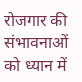रोजगार की संभावनाओं को ध्यान में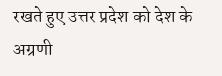रखते हुए उत्तर प्रदेश को देश के अग्रणी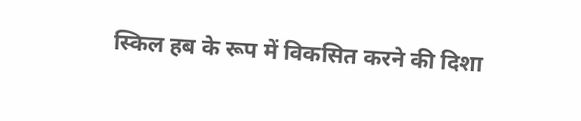स्किल हब के रूप में विकसित करने की दिशा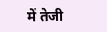में तेजी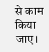से काम किया जाए।